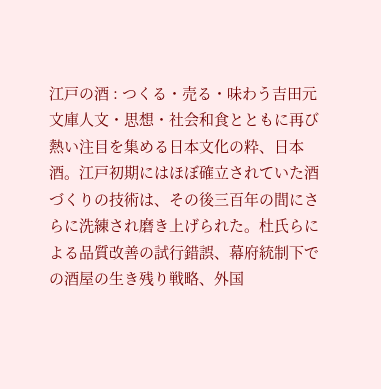江戸の酒 : つくる・売る・味わう吉田元文庫人文・思想・社会和食とともに再び熱い注目を集める日本文化の粋、日本酒。江戸初期にはほぼ確立されていた酒づくりの技術は、その後三百年の間にさらに洗練され磨き上げられた。杜氏らによる品質改善の試行錯誤、幕府統制下での酒屋の生き残り戦略、外国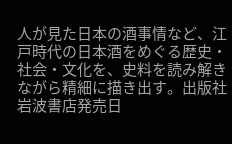人が見た日本の酒事情など、江戸時代の日本酒をめぐる歴史・社会・文化を、史料を読み解きながら精細に描き出す。出版社岩波書店発売日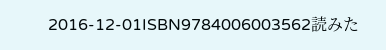2016-12-01ISBN9784006003562読みた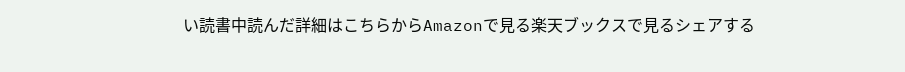い読書中読んだ詳細はこちらからAmazonで見る楽天ブックスで見るシェアする